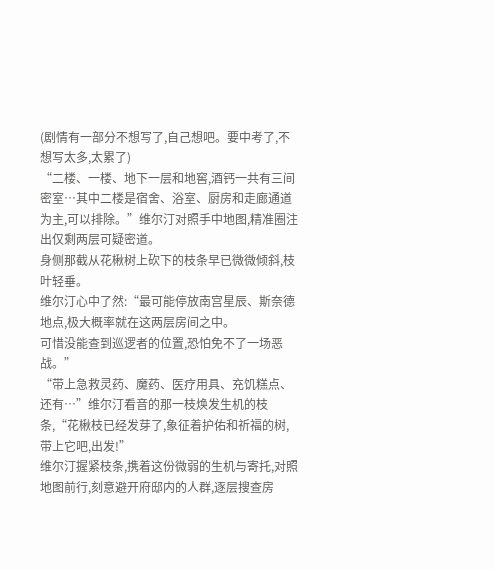(剧情有一部分不想写了,自己想吧。要中考了,不想写太多,太累了)
“二楼、一楼、地下一层和地窖,酒钙一共有三间密室…其中二楼是宿舍、浴室、厨房和走廊通道为主,可以排除。”维尔汀对照手中地图,精准圈注出仅剩两层可疑密道。
身侧那截从花楸树上砍下的枝条早已微微倾斜,枝叶轻垂。
维尔汀心中了然:“最可能停放南宫星辰、斯奈德地点,极大概率就在这两层房间之中。
可惜没能查到巡逻者的位置,恐怕免不了一场恶战。”
“带上急救灵药、魔药、医疗用具、充饥糕点、还有…”维尔汀看音的那一枝焕发生机的枝条,“花楸枝已经发芽了,象征着护佑和祈福的树,带上它吧,出发!”
维尔汀握紧枝条,携着这份微弱的生机与寄托,对照地图前行,刻意避开府邸内的人群,逐层搜查房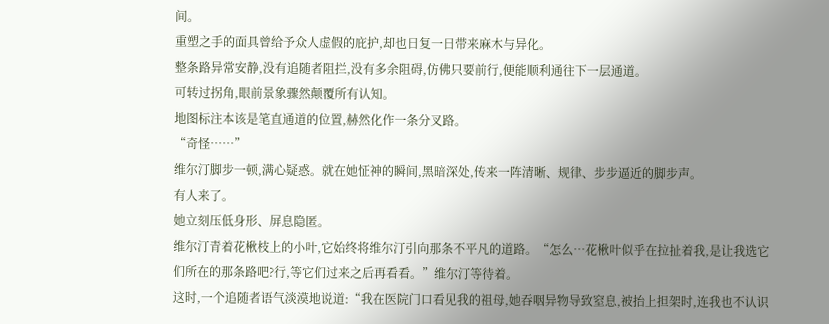间。
重塑之手的面具曾给予众人虚假的庇护,却也日复一日带来麻木与异化。
整条路异常安静,没有追随者阻拦,没有多余阻碍,仿佛只要前行,便能顺利通往下一层通道。
可转过拐角,眼前景象骤然颠覆所有认知。
地图标注本该是笔直通道的位置,赫然化作一条分叉路。
“奇怪……”
维尔汀脚步一顿,满心疑惑。就在她怔神的瞬间,黑暗深处,传来一阵清晰、规律、步步逼近的脚步声。
有人来了。
她立刻压低身形、屏息隐匿。
维尔汀青着花楸枝上的小叶,它始终将维尔汀引向那条不平凡的道路。“怎么…花楸叶似乎在拉扯着我,是让我选它们所在的那条路吧?行,等它们过来之后再看看。”维尔汀等待着。
这时,一个追随者语气淡漠地说道:“我在医院门口看见我的祖母,她吞咽异物导致窒息,被抬上担架时,连我也不认识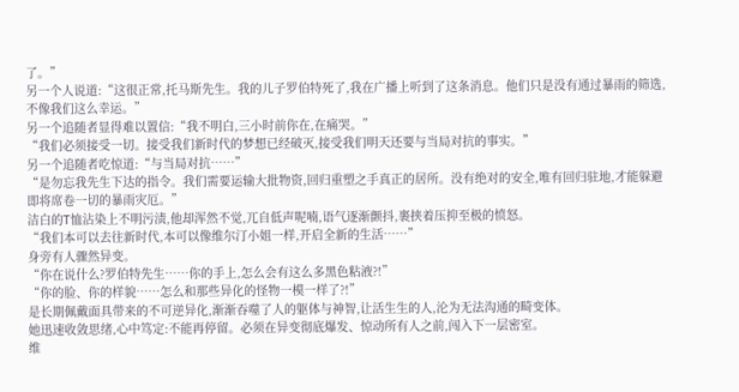了。”
另一个人说道:“这很正常,托马斯先生。我的儿子罗伯特死了,我在广播上听到了这条消息。他们只是没有通过暴雨的筛选,不像我们这么幸运。”
另一个追随者显得难以置信:“我不明白,三小时前你在,在痛哭。”
“我们必须接受一切。接受我们新时代的梦想已经破灭,接受我们明天还要与当局对抗的事实。”
另一个追随者吃惊道:“与当局对抗……”
“是勿忘我先生下达的指令。我们需要运输大批物资,回归重塑之手真正的居所。没有绝对的安全,唯有回归驻地,才能躲避即将席卷一切的暴雨灾厄。”
洁白的T恤沾染上不明污渍,他却浑然不觉,兀自低声呢喃,语气逐渐颤抖,裹挟着压抑至极的愤怒。
“我们本可以去往新时代,本可以像维尔汀小姐一样,开启全新的生活……”
身旁有人骤然异变。
“你在说什么?罗伯特先生……你的手上,怎么会有这么多黑色粘液?!”
“你的脸、你的样貌……怎么和那些异化的怪物一模一样了?!”
是长期佩戴面具带来的不可逆异化,渐渐吞噬了人的躯体与神智,让活生生的人,沦为无法沟通的畸变体。
她迅速收敛思绪,心中笃定:不能再停留。必须在异变彻底爆发、惊动所有人之前,闯入下一层密室。
维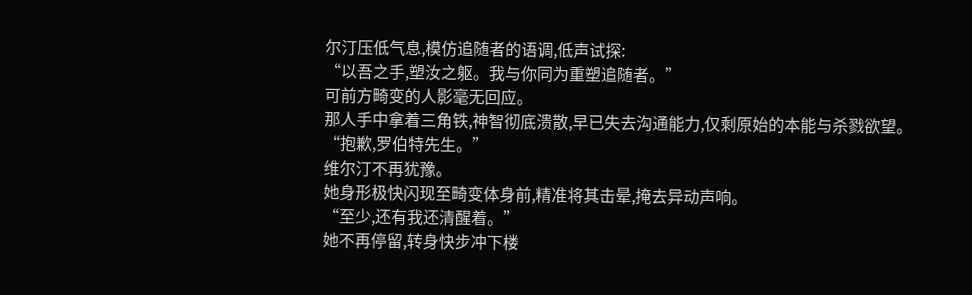尔汀压低气息,模仿追随者的语调,低声试探:
“以吾之手,塑汝之躯。我与你同为重塑追随者。”
可前方畸变的人影毫无回应。
那人手中拿着三角铁,神智彻底溃散,早已失去沟通能力,仅剩原始的本能与杀戮欲望。
“抱歉,罗伯特先生。”
维尔汀不再犹豫。
她身形极快闪现至畸变体身前,精准将其击晕,掩去异动声响。
“至少,还有我还清醒着。”
她不再停留,转身快步冲下楼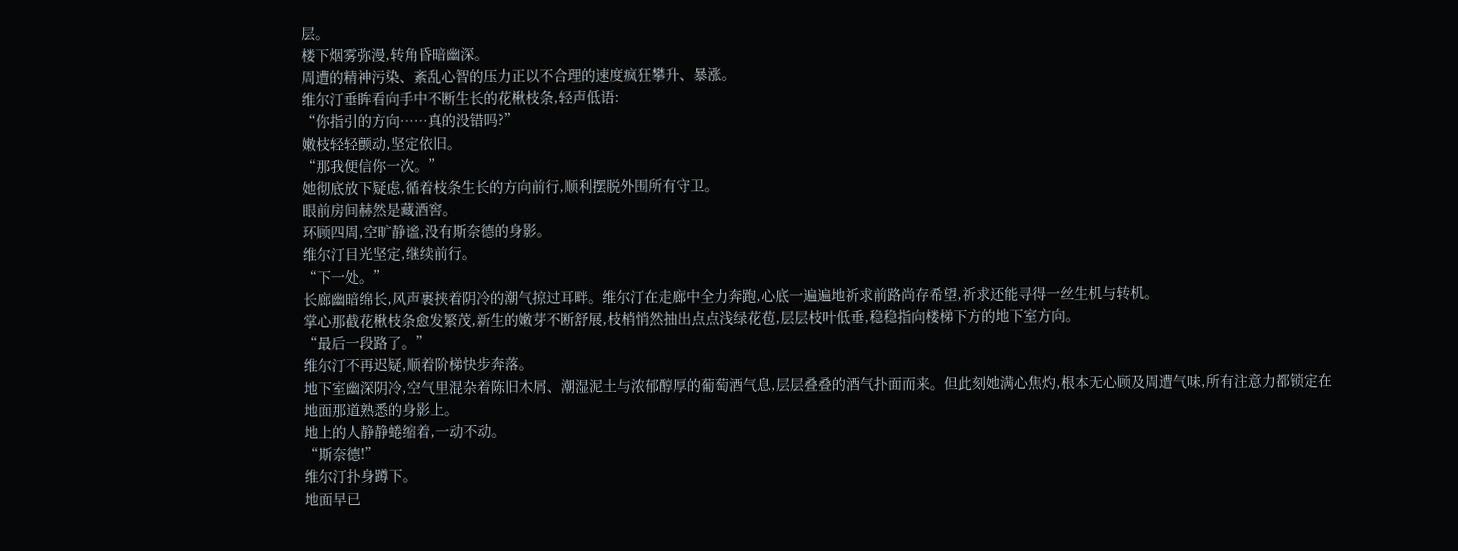层。
楼下烟雾弥漫,转角昏暗幽深。
周遭的精神污染、紊乱心智的压力正以不合理的速度疯狂攀升、暴涨。
维尔汀垂眸看向手中不断生长的花楸枝条,轻声低语:
“你指引的方向……真的没错吗?”
嫩枝轻轻颤动,坚定依旧。
“那我便信你一次。”
她彻底放下疑虑,循着枝条生长的方向前行,顺利摆脱外围所有守卫。
眼前房间赫然是藏酒窖。
环顾四周,空旷静谧,没有斯奈德的身影。
维尔汀目光坚定,继续前行。
“下一处。”
长廊幽暗绵长,风声裹挟着阴冷的潮气掠过耳畔。维尔汀在走廊中全力奔跑,心底一遍遍地祈求前路尚存希望,祈求还能寻得一丝生机与转机。
掌心那截花楸枝条愈发繁茂,新生的嫩芽不断舒展,枝梢悄然抽出点点浅绿花苞,层层枝叶低垂,稳稳指向楼梯下方的地下室方向。
“最后一段路了。”
维尔汀不再迟疑,顺着阶梯快步奔落。
地下室幽深阴冷,空气里混杂着陈旧木屑、潮湿泥土与浓郁醇厚的葡萄酒气息,层层叠叠的酒气扑面而来。但此刻她满心焦灼,根本无心顾及周遭气味,所有注意力都锁定在地面那道熟悉的身影上。
地上的人静静蜷缩着,一动不动。
“斯奈德!”
维尔汀扑身蹲下。
地面早已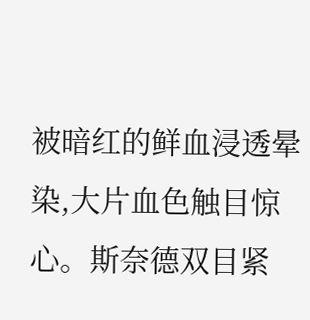被暗红的鲜血浸透晕染,大片血色触目惊心。斯奈德双目紧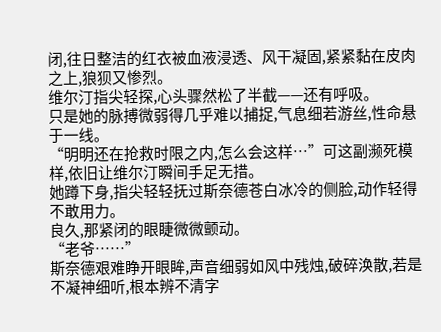闭,往日整洁的红衣被血液浸透、风干凝固,紧紧黏在皮肉之上,狼狈又惨烈。
维尔汀指尖轻探,心头骤然松了半截——还有呼吸。
只是她的脉搏微弱得几乎难以捕捉,气息细若游丝,性命悬于一线。
“明明还在抢救时限之内,怎么会这样…”可这副濒死模样,依旧让维尔汀瞬间手足无措。
她蹲下身,指尖轻轻抚过斯奈德苍白冰冷的侧脸,动作轻得不敢用力。
良久,那紧闭的眼睫微微颤动。
“老爷……”
斯奈德艰难睁开眼眸,声音细弱如风中残烛,破碎涣散,若是不凝神细听,根本辨不清字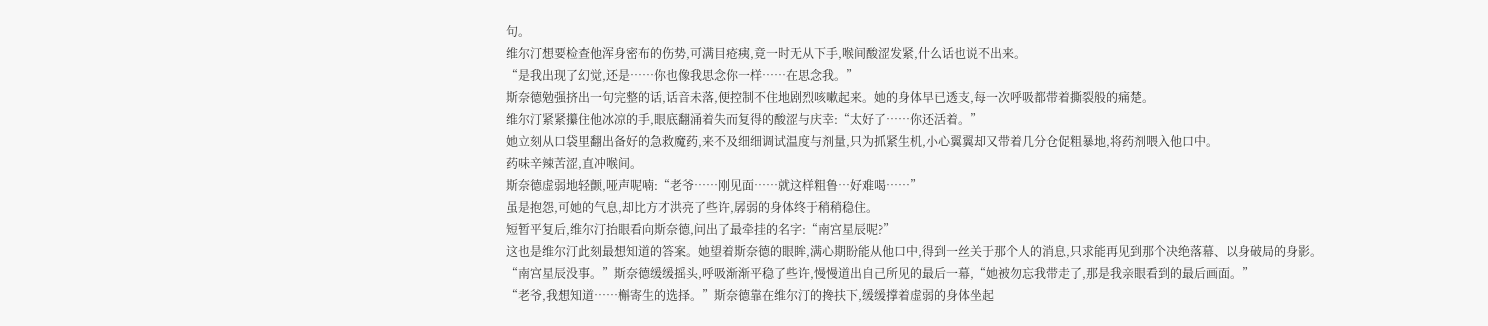句。
维尔汀想要检查他浑身密布的伤势,可满目疮痍,竟一时无从下手,喉间酸涩发紧,什么话也说不出来。
“是我出现了幻觉,还是……你也像我思念你一样……在思念我。”
斯奈德勉强挤出一句完整的话,话音未落,便控制不住地剧烈咳嗽起来。她的身体早已透支,每一次呼吸都带着撕裂般的痛楚。
维尔汀紧紧攥住他冰凉的手,眼底翻涌着失而复得的酸涩与庆幸:“太好了……你还活着。”
她立刻从口袋里翻出备好的急救魔药,来不及细细调试温度与剂量,只为抓紧生机,小心翼翼却又带着几分仓促粗暴地,将药剂喂入他口中。
药味辛辣苦涩,直冲喉间。
斯奈德虚弱地轻颤,哑声呢喃:“老爷……刚见面……就这样粗鲁…好难喝……”
虽是抱怨,可她的气息,却比方才洪亮了些许,孱弱的身体终于稍稍稳住。
短暂平复后,维尔汀抬眼看向斯奈德,问出了最牵挂的名字:“南宫星辰呢?”
这也是维尔汀此刻最想知道的答案。她望着斯奈德的眼眸,满心期盼能从他口中,得到一丝关于那个人的消息,只求能再见到那个决绝落幕、以身破局的身影。
“南宫星辰没事。”斯奈德缓缓摇头,呼吸渐渐平稳了些许,慢慢道出自己所见的最后一幕,“她被勿忘我带走了,那是我亲眼看到的最后画面。”
“老爷,我想知道……槲寄生的选择。”斯奈德靠在维尔汀的搀扶下,缓缓撑着虚弱的身体坐起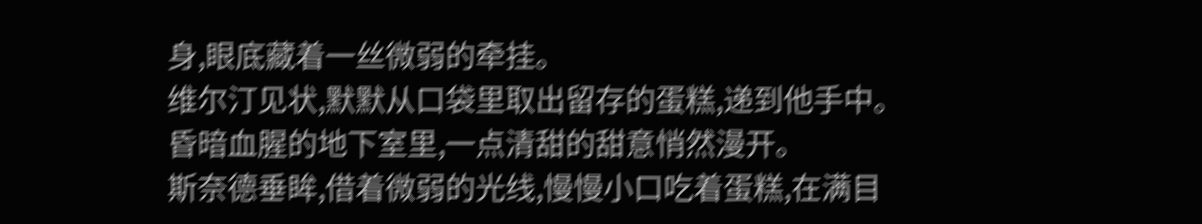身,眼底藏着一丝微弱的牵挂。
维尔汀见状,默默从口袋里取出留存的蛋糕,递到他手中。
昏暗血腥的地下室里,一点清甜的甜意悄然漫开。
斯奈德垂眸,借着微弱的光线,慢慢小口吃着蛋糕,在满目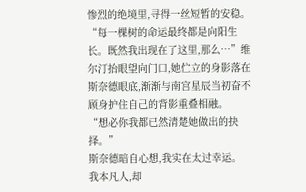惨烈的绝境里,寻得一丝短暂的安稳。
“每一棵树的命运最终都是向阳生长。既然我出现在了这里,那么…”维尔汀抬眼望向门口,她伫立的身影落在斯奈德眼底,渐渐与南宫星辰当初奋不顾身护住自己的背影重叠相融。
“想必你我都已然清楚她做出的抉择。”
斯奈德暗自心想,我实在太过幸运。
我本凡人,却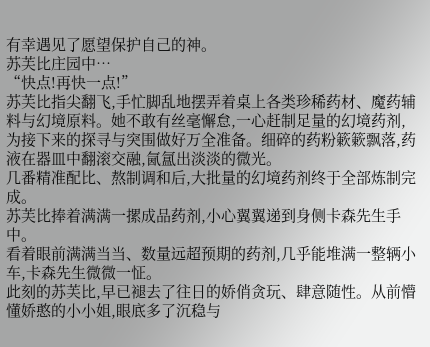有幸遇见了愿望保护自己的神。
苏芙比庄园中…
“快点!再快一点!”
苏芙比指尖翻飞,手忙脚乱地摆弄着桌上各类珍稀药材、魔药辅料与幻境原料。她不敢有丝毫懈怠,一心赶制足量的幻境药剂,为接下来的探寻与突围做好万全准备。细碎的药粉簌簌飘落,药液在器皿中翻滚交融,氤氲出淡淡的微光。
几番精准配比、熬制调和后,大批量的幻境药剂终于全部炼制完成。
苏芙比捧着满满一摞成品药剂,小心翼翼递到身侧卡森先生手中。
看着眼前满满当当、数量远超预期的药剂,几乎能堆满一整辆小车,卡森先生微微一怔。
此刻的苏芙比,早已褪去了往日的娇俏贪玩、肆意随性。从前懵懂娇憨的小小姐,眼底多了沉稳与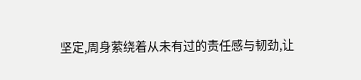坚定,周身萦绕着从未有过的责任感与韧劲,让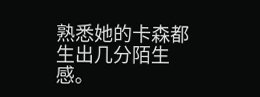熟悉她的卡森都生出几分陌生感。